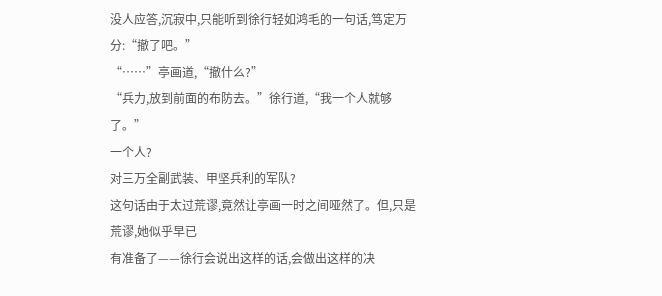没人应答,沉寂中,只能听到徐行轻如鸿毛的一句话,笃定万分:“撤了吧。”
“……”亭画道,“撤什么?”
“兵力,放到前面的布防去。”徐行道,“我一个人就够了。”
一个人?
对三万全副武装、甲坚兵利的军队?
这句话由于太过荒谬,竟然让亭画一时之间哑然了。但,只是荒谬,她似乎早已
有准备了——徐行会说出这样的话,会做出这样的决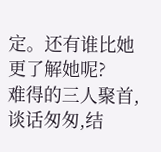定。还有谁比她更了解她呢?
难得的三人聚首,谈话匆匆,结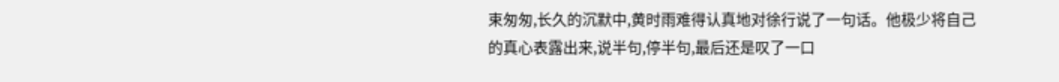束匆匆,长久的沉默中,黄时雨难得认真地对徐行说了一句话。他极少将自己的真心表露出来,说半句,停半句,最后还是叹了一口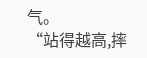气。
“站得越高,摔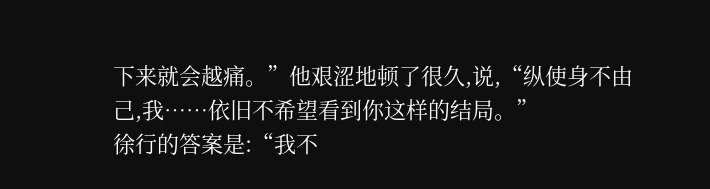下来就会越痛。”他艰涩地顿了很久,说,“纵使身不由己,我……依旧不希望看到你这样的结局。”
徐行的答案是:“我不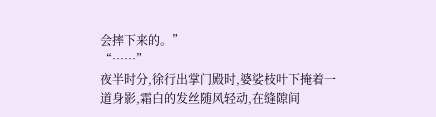会摔下来的。”
“……”
夜半时分,徐行出掌门殿时,婆娑枝叶下掩着一道身影,霜白的发丝随风轻动,在缝隙间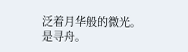泛着月华般的微光。
是寻舟。